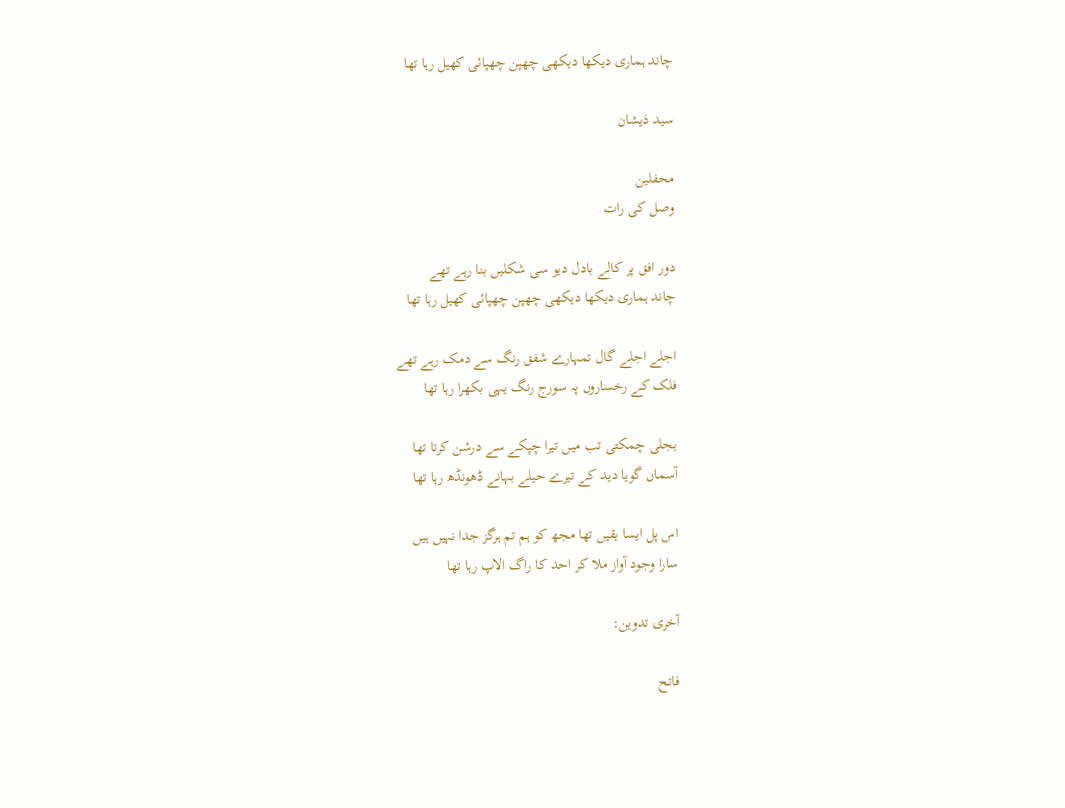چاند ہماری دیکھا دیکھی چھپن چھپائی کھیل رہا تھا

سید ذیشان

محفلین
وصل کی رات

دور افق پر کالے بادل دیو سی شکلیں بنا رہے تھے
چاند ہماری دیکھا دیکھی چھپن چھپائی کھیل رہا تھا

اجلے اجلے گال تمہارے شفق رنگ سے دمک رہے تھے
فلک کے رخساروں پہ سورج رنگ یہی بکھرا رہا تھا

بجلی چمکتی تب میں تیرا چپکے سے درشن کرتا تھا
آسماں گویا دید کے تیرے حیلے بہانے ڈھونڈھ رہا تھا

اس پل ایسا یقیں تھا مجھ کو ہم تم ہرگز جدا نہیں ہیں
سارا وجود آواز ملا کر احد کا راگ الاپ رہا تھا

آخری تدوین:

فاتح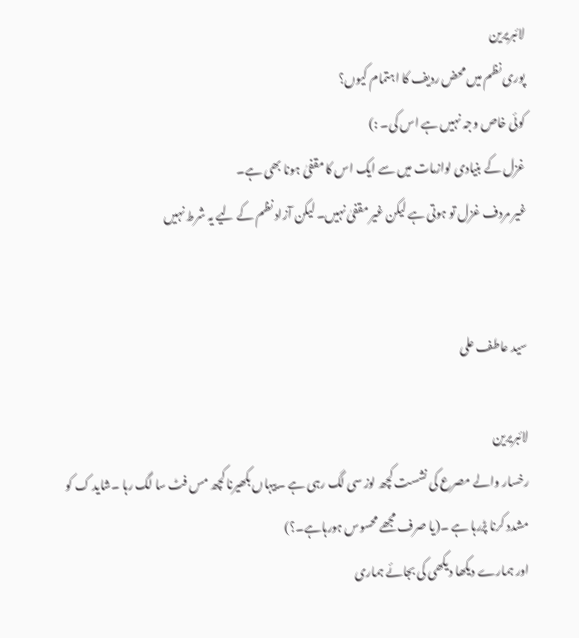لائبریرین
پوری نظم میں محض ردیف کا اہتمام کیوں؟
کوئی خاص وجہ نہیں ہے اس کی۔ :)
غزل کے بنیادی لوازمات میں سے ایک اس کا مقفیٰ ہونا بھی ہے۔
غیر مردف غزل تو ہوتی ہے لیکن غیر مقفیٰ نہیں۔ لیکن آزاد نظم کے لیے یہ شرط نہیں


سید عاطف علی

لائبریرین
رخسار والے مصرع کی نشست کچھ لوز سی لگ رہی ہے ۔ییہاں بکھیرنا کچھ مس فٹ سا لگ رہا ۔شاید ک کو مشدد کرنا پڑرہا ہے ۔(یا صرف مجھے محسوس ہورہاہے۔؟)
اور ہمارے دیکھا دیکھی کی بجائے ہماری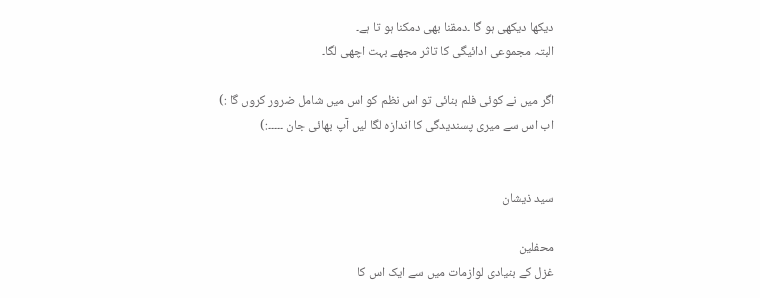دیکھا دیکھی ہو گا ۔دمقنا بھی دمکنا ہو تا ہے۔
البتہ مجموعی ادائیگی کا تاثر مجھے بہت اچھی لگا۔

اگر میں نے کوئی فلم بنائی تو اس نظم کو اس میں شامل ضرور کروں گا :)
اب اس سے میری پسندیدگی کا اندازہ لگا لیں آپ بھائی جان ۔۔۔۔۔:)


سید ذیشان

محفلین
غزل کے بنیادی لوازمات میں سے ایک اس کا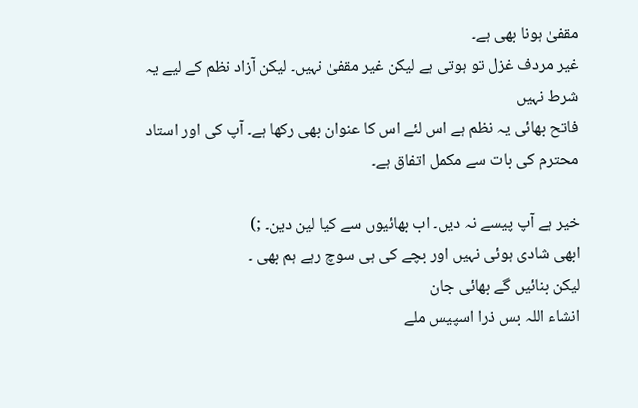مقفیٰ ہونا بھی ہے۔
غیر مردف غزل تو ہوتی ہے لیکن غیر مقفیٰ نہیں۔ لیکن آزاد نظم کے لیے یہ شرط نہیں
فاتح بھائی یہ نظم ہے اس لئے اس کا عنوان بھی رکھا ہے۔ آپ کی اور استاد محترم کی بات سے مکمل اتفاق ہے۔

خیر ہے آپ پیسے نہ دیں۔ اب بهائیوں سے کیا لین دین۔ ;)
ابھی شادی ہوئی نہیں اور بچے کی ہی سوچ رہے ہم بھی ۔
لیکن بنائیں گے بھائی جان
انشاء اللہ بس ذرا اسپیس ملے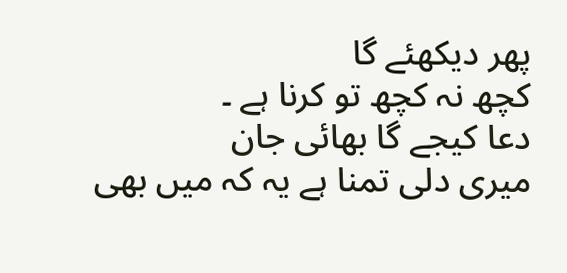پھر دیکھئے گا
کچھ نہ کچھ تو کرنا ہے ۔
دعا کیجے گا بھائی جان
میری دلی تمنا ہے یہ کہ میں بھی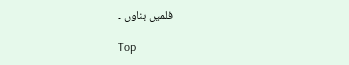فلمیں بناوں ۔

Top